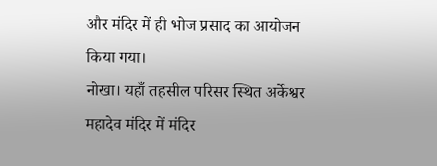और मंदिर में ही भोज प्रसाद का आयोजन किया गया।
नोखा। यहाँ तहसील परिसर स्थित अर्केश्वर महादेव मंदिर में मंदिर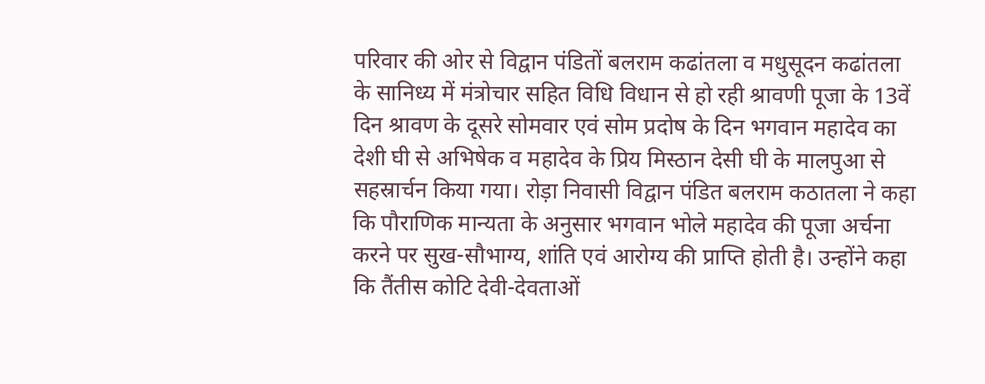परिवार की ओर से विद्वान पंडितों बलराम कढांतला व मधुसूदन कढांतला के सानिध्य में मंत्रोचार सहित विधि विधान से हो रही श्रावणी पूजा के 13वें दिन श्रावण के दूसरे सोमवार एवं सोम प्रदोष के दिन भगवान महादेव का देशी घी से अभिषेक व महादेव के प्रिय मिस्ठान देसी घी के मालपुआ से सहस्रार्चन किया गया। रोड़ा निवासी विद्वान पंडित बलराम कठातला ने कहा कि पौराणिक मान्यता के अनुसार भगवान भोले महादेव की पूजा अर्चना करने पर सुख-सौभाग्य, शांति एवं आरोग्य की प्राप्ति होती है। उन्होंने कहा कि तैंतीस कोटि देवी-देवताओं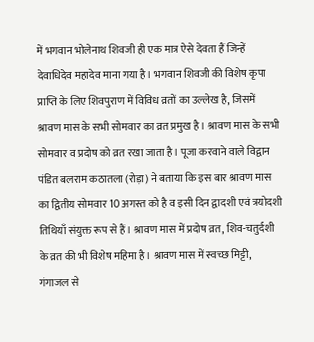में भगवान भोलेनाथ शिवजी ही एक मात्र ऐसे देवता हैं जिन्हें देवाधिदेव महादेव माना गया है। भगवान शिवजी की विशेष कृपा प्राप्ति के लिए शिवपुराण में विविध व्रतों का उल्लेख है, जिसमें श्रावण मास के सभी सोमवार का व्रत प्रमुख है। श्रावण मास के सभी सोमवार व प्रदोष को व्रत रखा जाता है। पूजा करवाने वाले विद्वान पंडित बलराम कठातला (रोड़ा) ने बताया कि इस बार श्रावण मास का द्वितीय सोमवार 10 अगस्त को है व इसी दिन द्वादशी एवं त्रयोदशी तिथियाँ संयुक्त रूप से हैं। श्रावण मास में प्रदोष व्रत, शिव-चतुर्दशी के व्रत की भी विशेष महिमा है। श्रावण मास में स्वच्छ मिट्टी, गंगाजल से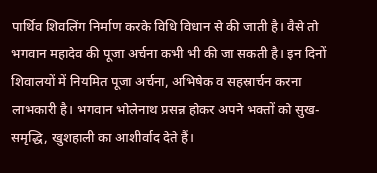पार्थिव शिवलिंग निर्माण करके विधि विधान से की जाती है। वैसे तो भगवान महादेव की पूजा अर्चना कभी भी की जा सकती है। इन दिनों शिवालयों में नियमित पूजा अर्चना, अभिषेक व सहस्रार्चन करना लाभकारी है। भगवान भोलेनाथ प्रसन्न होकर अपने भक्तों को सुख-समृद्धि, खुशहाली का आशीर्वाद देते हैं।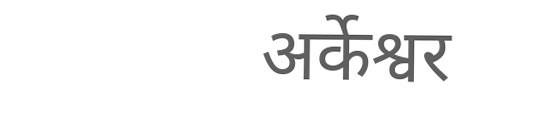अर्केश्वर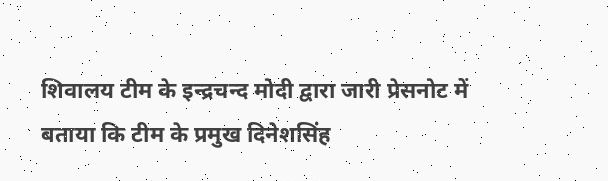शिवालय टीम के इन्द्रचन्द मोदी द्वारा जारी प्रेसनोट में बताया कि टीम के प्रमुख दिनेशसिंह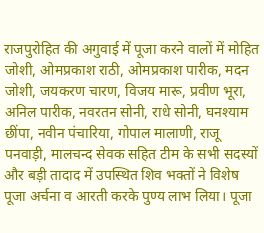राजपुरोहित की अगुवाई में पूजा करने वालों में मोहित जोशी, ओमप्रकाश राठी, ओमप्रकाश पारीक, मदन जोशी, जयकरण चारण, विजय मारू, प्रवीण भूरा, अनिल पारीक, नवरतन सोनी, राधे सोनी, घनश्याम छींपा, नवीन पंचारिया, गोपाल मालाणी, राजू पनवाड़ी, मालचन्द सेवक सहित टीम के सभी सदस्यों और बड़ी तादाद में उपस्थित शिव भक्तों ने विशेष पूजा अर्चना व आरती करके पुण्य लाभ लिया। पूजा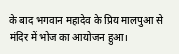के बाद भगवान महादेव के प्रिय मालपुआ से मंदिर में भोज का आयोजन हुआ।